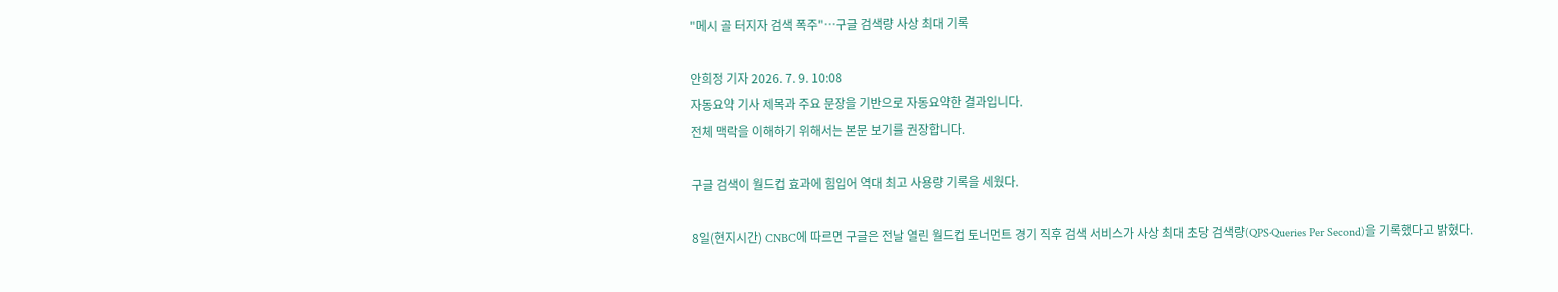"메시 골 터지자 검색 폭주"…구글 검색량 사상 최대 기록

안희정 기자 2026. 7. 9. 10:08
자동요약 기사 제목과 주요 문장을 기반으로 자동요약한 결과입니다.
전체 맥락을 이해하기 위해서는 본문 보기를 권장합니다.

구글 검색이 월드컵 효과에 힘입어 역대 최고 사용량 기록을 세웠다.

8일(현지시간) CNBC에 따르면 구글은 전날 열린 월드컵 토너먼트 경기 직후 검색 서비스가 사상 최대 초당 검색량(QPS·Queries Per Second)을 기록했다고 밝혔다.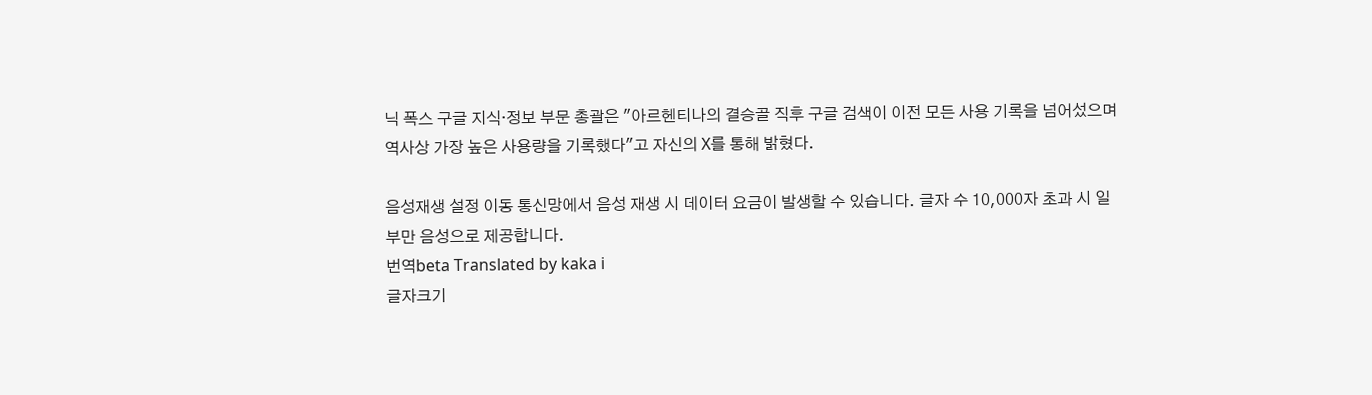닉 폭스 구글 지식·정보 부문 총괄은 "아르헨티나의 결승골 직후 구글 검색이 이전 모든 사용 기록을 넘어섰으며 역사상 가장 높은 사용량을 기록했다"고 자신의 X를 통해 밝혔다.

음성재생 설정 이동 통신망에서 음성 재생 시 데이터 요금이 발생할 수 있습니다. 글자 수 10,000자 초과 시 일부만 음성으로 제공합니다.
번역beta Translated by kaka i
글자크기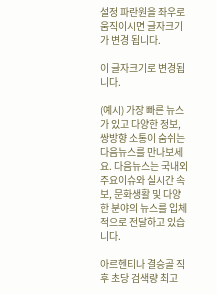설정 파란원을 좌우로 움직이시면 글자크기가 변경 됩니다.

이 글자크기로 변경됩니다.

(예시) 가장 빠른 뉴스가 있고 다양한 정보, 쌍방향 소통이 숨쉬는 다음뉴스를 만나보세요. 다음뉴스는 국내외 주요이슈와 실시간 속보, 문화생활 및 다양한 분야의 뉴스를 입체적으로 전달하고 있습니다.

아르헨티나 결승골 직후 초당 검색량 최고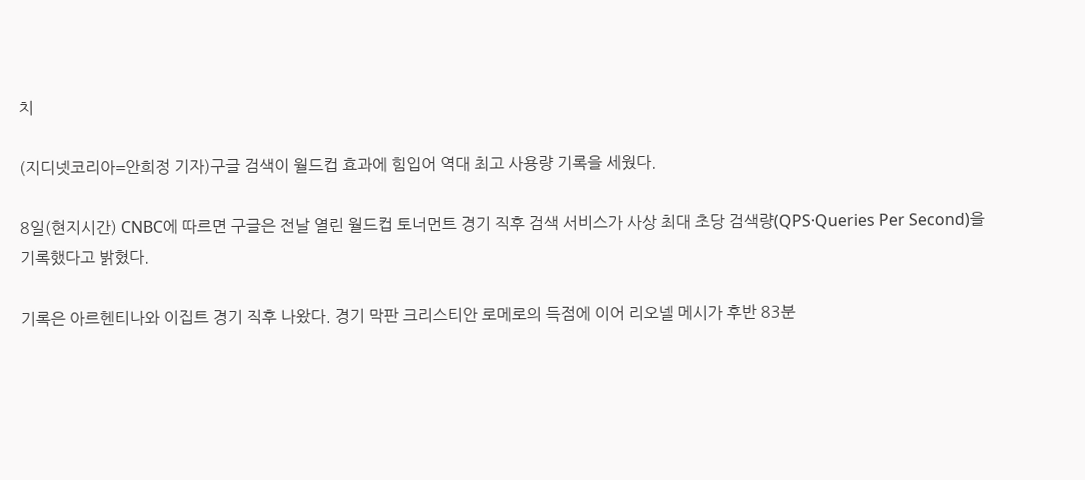치

(지디넷코리아=안희정 기자)구글 검색이 월드컵 효과에 힘입어 역대 최고 사용량 기록을 세웠다.

8일(현지시간) CNBC에 따르면 구글은 전날 열린 월드컵 토너먼트 경기 직후 검색 서비스가 사상 최대 초당 검색량(QPS·Queries Per Second)을 기록했다고 밝혔다.

기록은 아르헨티나와 이집트 경기 직후 나왔다. 경기 막판 크리스티안 로메로의 득점에 이어 리오넬 메시가 후반 83분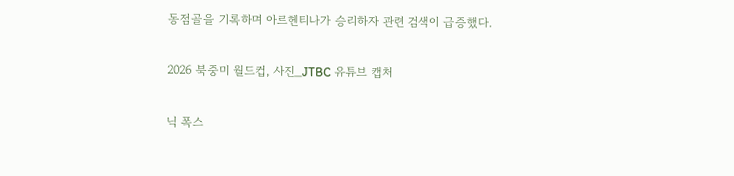동점골을 기록하며 아르헨티나가 승리하자 관련 검색이 급증했다.

2026 북중미 월드컵, 사진_JTBC 유튜브 캡처

닉 폭스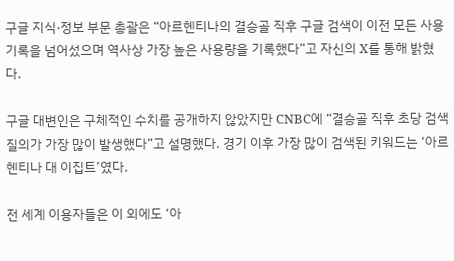구글 지식·정보 부문 총괄은 “아르헨티나의 결승골 직후 구글 검색이 이전 모든 사용 기록을 넘어섰으며 역사상 가장 높은 사용량을 기록했다”고 자신의 X를 통해 밝혔다.

구글 대변인은 구체적인 수치를 공개하지 않았지만 CNBC에 “결승골 직후 초당 검색 질의가 가장 많이 발생했다”고 설명했다. 경기 이후 가장 많이 검색된 키워드는 ‘아르헨티나 대 이집트’였다.

전 세계 이용자들은 이 외에도 ‘아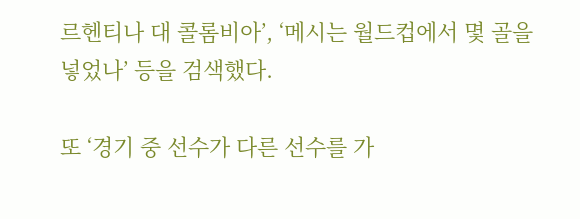르헨티나 대 콜롬비아’, ‘메시는 월드컵에서 몇 골을 넣었나’ 등을 검색했다.

또 ‘경기 중 선수가 다른 선수를 가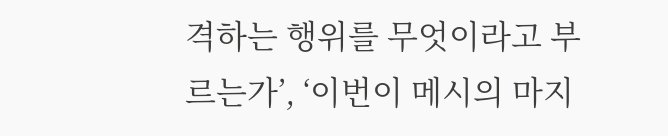격하는 행위를 무엇이라고 부르는가’, ‘이번이 메시의 마지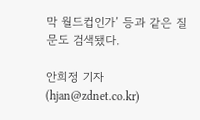막 월드컵인가’ 등과 같은 질문도 검색됐다.

안희정 기자(hjan@zdnet.co.kr)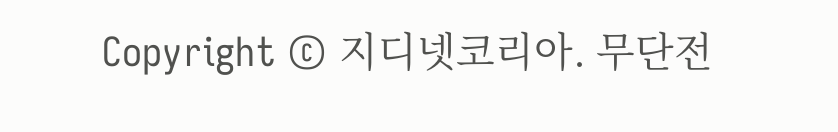Copyright © 지디넷코리아. 무단전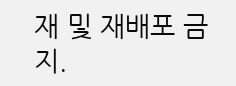재 및 재배포 금지.